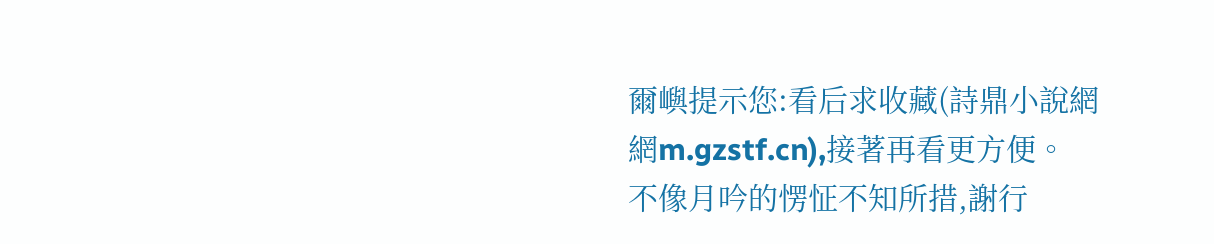爾嶼提示您:看后求收藏(詩鼎小說網網m.gzstf.cn),接著再看更方便。
不像月吟的愣怔不知所措,謝行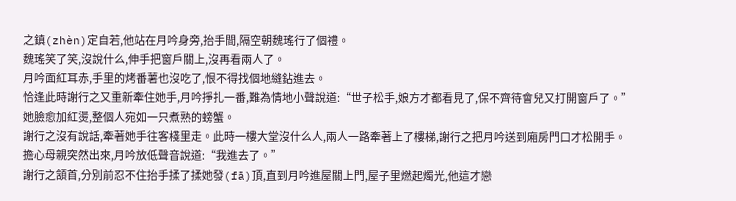之鎮(zhèn)定自若,他站在月吟身旁,抬手間,隔空朝魏瑤行了個禮。
魏瑤笑了笑,沒說什么,伸手把窗戶關上,沒再看兩人了。
月吟面紅耳赤,手里的烤番薯也沒吃了,恨不得找個地縫鉆進去。
恰逢此時謝行之又重新牽住她手,月吟掙扎一番,難為情地小聲說道:“世子松手,娘方才都看見了,保不齊待會兒又打開窗戶了。”
她臉愈加紅燙,整個人宛如一只煮熟的螃蟹。
謝行之沒有說話,牽著她手往客棧里走。此時一樓大堂沒什么人,兩人一路牽著上了樓梯,謝行之把月吟送到廂房門口才松開手。
擔心母親突然出來,月吟放低聲音說道:“我進去了。”
謝行之頷首,分別前忍不住抬手揉了揉她發(fā)頂,直到月吟進屋關上門,屋子里燃起燭光,他這才戀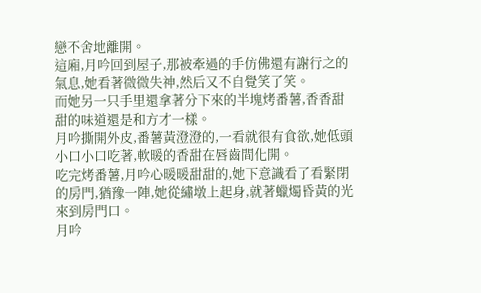戀不舍地離開。
這廂,月吟回到屋子,那被牽過的手仿佛還有謝行之的氣息,她看著微微失神,然后又不自覺笑了笑。
而她另一只手里還拿著分下來的半塊烤番薯,香香甜甜的味道還是和方才一樣。
月吟撕開外皮,番薯黃澄澄的,一看就很有食欲,她低頭小口小口吃著,軟暖的香甜在唇齒間化開。
吃完烤番薯,月吟心暖暖甜甜的,她下意識看了看緊閉的房門,猶豫一陣,她從繡墩上起身,就著蠟燭昏黃的光來到房門口。
月吟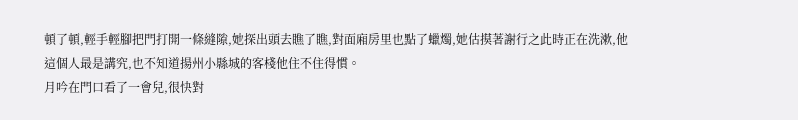頓了頓,輕手輕腳把門打開一條縫隙,她探出頭去瞧了瞧,對面廂房里也點了蠟燭,她估摸著謝行之此時正在洗漱,他這個人最是講究,也不知道揚州小縣城的客棧他住不住得慣。
月吟在門口看了一會兒,很快對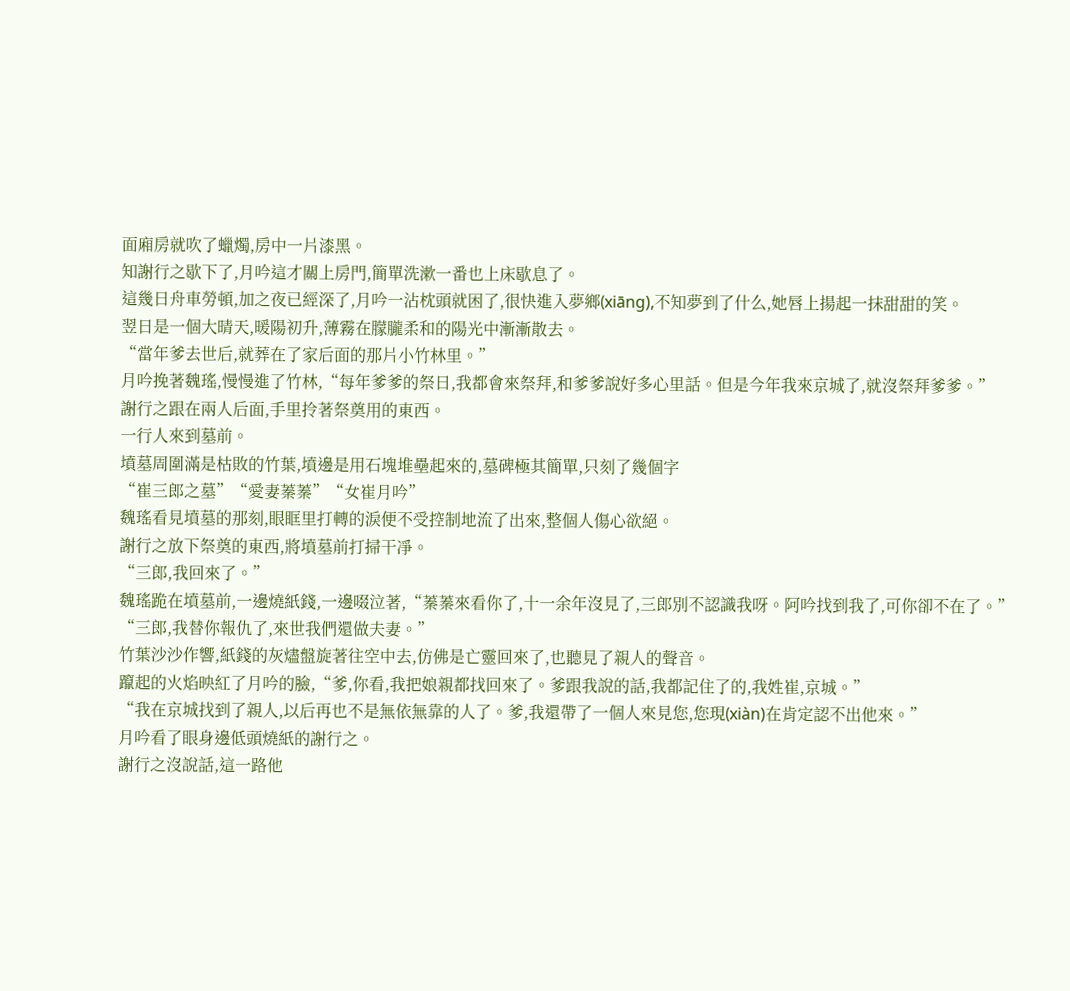面廂房就吹了蠟燭,房中一片漆黑。
知謝行之歇下了,月吟這才關上房門,簡單洗漱一番也上床歇息了。
這幾日舟車勞頓,加之夜已經深了,月吟一沾枕頭就困了,很快進入夢鄉(xiāng),不知夢到了什么,她唇上揚起一抹甜甜的笑。
翌日是一個大晴天,暖陽初升,薄霧在朦朧柔和的陽光中漸漸散去。
“當年爹去世后,就葬在了家后面的那片小竹林里。”
月吟挽著魏瑤,慢慢進了竹林,“每年爹爹的祭日,我都會來祭拜,和爹爹說好多心里話。但是今年我來京城了,就沒祭拜爹爹。”
謝行之跟在兩人后面,手里拎著祭奠用的東西。
一行人來到墓前。
墳墓周圍滿是枯敗的竹葉,墳邊是用石塊堆壘起來的,墓碑極其簡單,只刻了幾個字
“崔三郎之墓”“愛妻蓁蓁”“女崔月吟”
魏瑤看見墳墓的那刻,眼眶里打轉的淚便不受控制地流了出來,整個人傷心欲絕。
謝行之放下祭奠的東西,將墳墓前打掃干凈。
“三郎,我回來了。”
魏瑤跪在墳墓前,一邊燒紙錢,一邊啜泣著,“蓁蓁來看你了,十一余年沒見了,三郎別不認識我呀。阿吟找到我了,可你卻不在了。”
“三郎,我替你報仇了,來世我們還做夫妻。”
竹葉沙沙作響,紙錢的灰燼盤旋著往空中去,仿佛是亡靈回來了,也聽見了親人的聲音。
躥起的火焰映紅了月吟的臉,“爹,你看,我把娘親都找回來了。爹跟我說的話,我都記住了的,我姓崔,京城。”
“我在京城找到了親人,以后再也不是無依無靠的人了。爹,我還帶了一個人來見您,您現(xiàn)在肯定認不出他來。”
月吟看了眼身邊低頭燒紙的謝行之。
謝行之沒說話,這一路他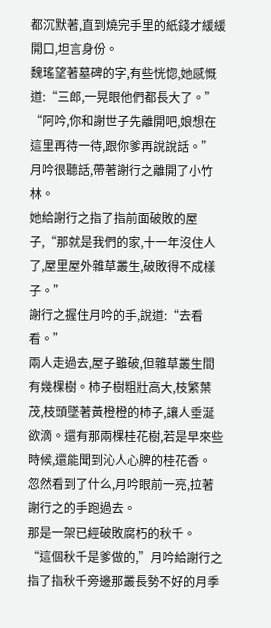都沉默著,直到燒完手里的紙錢才緩緩開口,坦言身份。
魏瑤望著墓碑的字,有些恍惚,她感慨道:“三郎,一晃眼他們都長大了。”
“阿吟,你和謝世子先離開吧,娘想在這里再待一待,跟你爹再說說話。”
月吟很聽話,帶著謝行之離開了小竹林。
她給謝行之指了指前面破敗的屋子,“那就是我們的家,十一年沒住人了,屋里屋外雜草叢生,破敗得不成樣子。”
謝行之握住月吟的手,說道:“去看看。”
兩人走過去,屋子雖破,但雜草叢生間有幾棵樹。柿子樹粗壯高大,枝繁葉茂,枝頭墜著黃橙橙的柿子,讓人垂涎欲滴。還有那兩棵桂花樹,若是早來些時候,還能聞到沁人心脾的桂花香。
忽然看到了什么,月吟眼前一亮,拉著謝行之的手跑過去。
那是一架已經破敗腐朽的秋千。
“這個秋千是爹做的,”月吟給謝行之指了指秋千旁邊那叢長勢不好的月季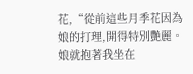花,“從前這些月季花因為娘的打理,開得特別艷麗。娘就抱著我坐在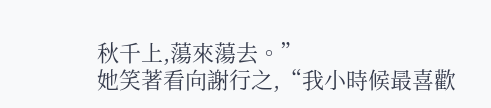秋千上,蕩來蕩去。”
她笑著看向謝行之,“我小時候最喜歡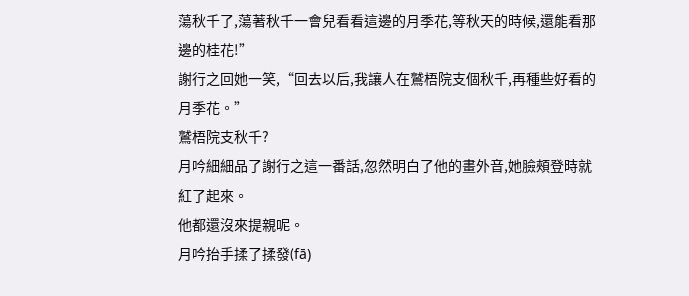蕩秋千了,蕩著秋千一會兒看看這邊的月季花,等秋天的時候,還能看那邊的桂花!”
謝行之回她一笑,“回去以后,我讓人在鷲梧院支個秋千,再種些好看的月季花。”
鷲梧院支秋千?
月吟細細品了謝行之這一番話,忽然明白了他的畫外音,她臉頰登時就紅了起來。
他都還沒來提親呢。
月吟抬手揉了揉發(fā)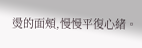燙的面頰,慢慢平復心緒。